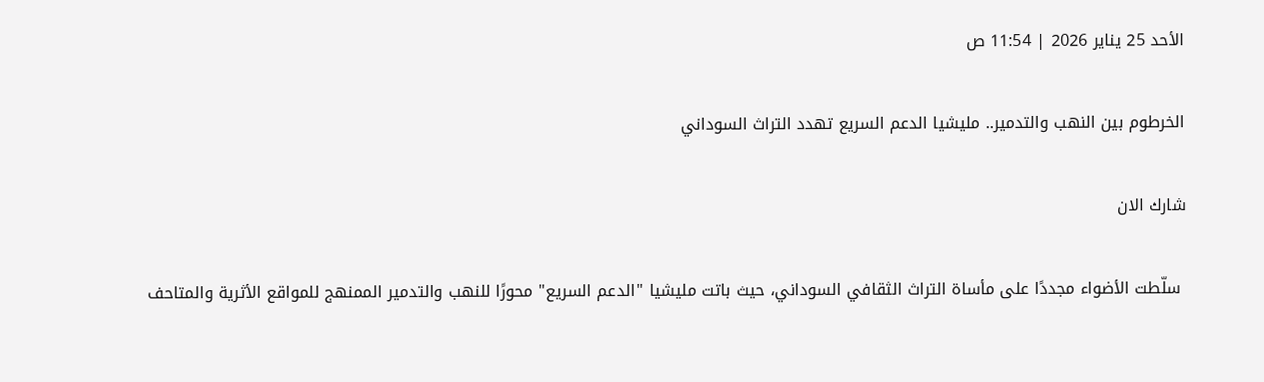الأحد 25 يناير 2026 | 11:54 ص

الخرطوم بين النهب والتدمير.. مليشيا الدعم السريع تهدد التراث السوداني

شارك الان

 سلّطت الأضواء مجددًا على مأساة التراث الثقافي السوداني، حيث باتت مليشيا "الدعم السريع" محورًا للنهب والتدمير الممنهج للمواقع الأثرية والمتاحف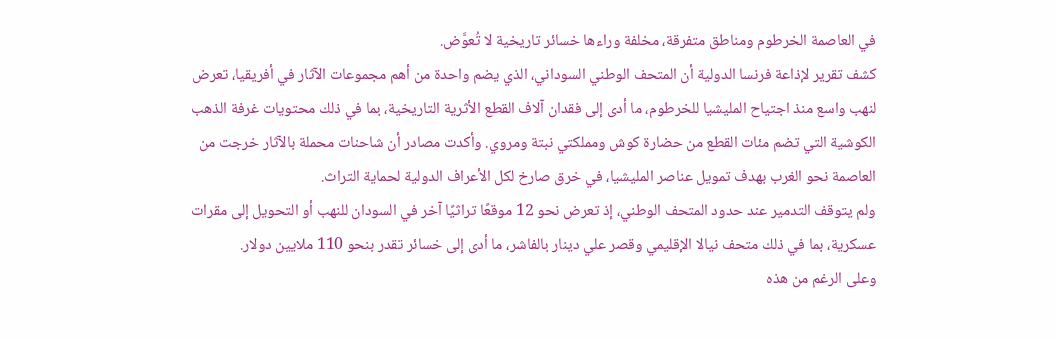في العاصمة الخرطوم ومناطق متفرقة، مخلفة وراءها خسائر تاريخية لا تُعوَّض.
كشف تقرير لإذاعة فرنسا الدولية أن المتحف الوطني السوداني، الذي يضم واحدة من أهم مجموعات الآثار في أفريقيا، تعرض لنهب واسع منذ اجتياح المليشيا للخرطوم، ما أدى إلى فقدان آلاف القطع الأثرية التاريخية، بما في ذلك محتويات غرفة الذهب الكوشية التي تضم مئات القطع من حضارة كوش ومملكتي نبتة ومروي. وأكدت مصادر أن شاحنات محملة بالآثار خرجت من العاصمة نحو الغرب بهدف تمويل عناصر المليشيا، في خرق صارخ لكل الأعراف الدولية لحماية التراث.
ولم يتوقف التدمير عند حدود المتحف الوطني، إذ تعرض نحو 12 موقعًا تراثيًا آخر في السودان للنهب أو التحويل إلى مقرات عسكرية، بما في ذلك متحف نيالا الإقليمي وقصر علي دينار بالفاشر، ما أدى إلى خسائر تقدر بنحو 110 ملايين دولار.
وعلى الرغم من هذه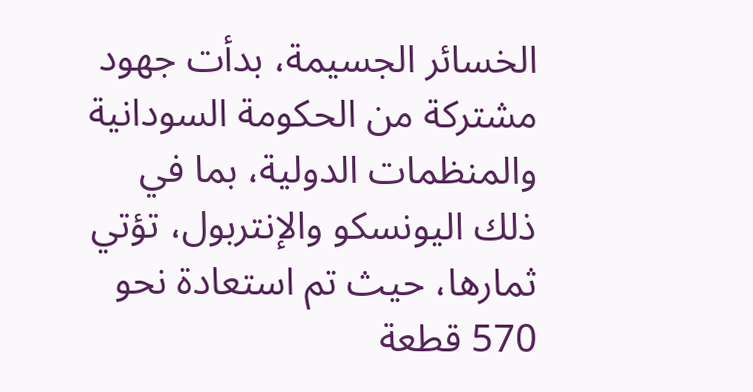الخسائر الجسيمة، بدأت جهود مشتركة من الحكومة السودانية والمنظمات الدولية، بما في ذلك اليونسكو والإنتربول، تؤتي ثمارها، حيث تم استعادة نحو 570 قطعة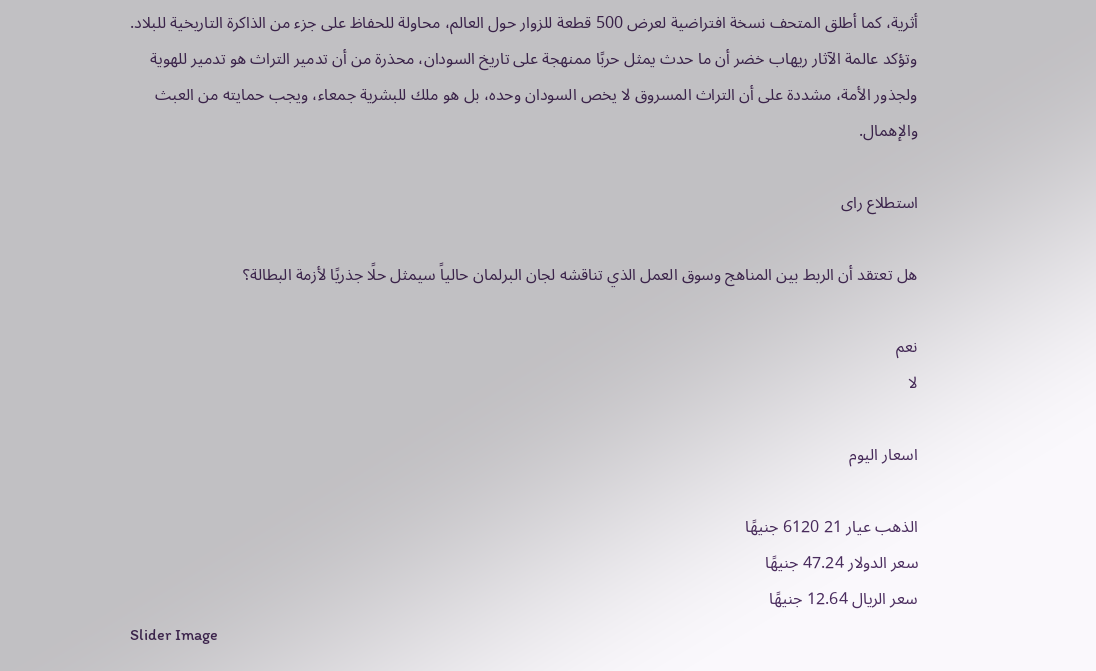أثرية، كما أطلق المتحف نسخة افتراضية لعرض 500 قطعة للزوار حول العالم، محاولة للحفاظ على جزء من الذاكرة التاريخية للبلاد.
وتؤكد عالمة الآثار ريهاب خضر أن ما حدث يمثل حربًا ممنهجة على تاريخ السودان، محذرة من أن تدمير التراث هو تدمير للهوية ولجذور الأمة، مشددة على أن التراث المسروق لا يخص السودان وحده، بل هو ملك للبشرية جمعاء، ويجب حمايته من العبث والإهمال.

استطلاع راى

هل تعتقد أن الربط بين المناهج وسوق العمل الذي تناقشه لجان البرلمان حالياً سيمثل حلًا جذريًا لأزمة البطالة؟

نعم
لا

اسعار اليوم

الذهب عيار 21 6120 جنيهًا
سعر الدولار 47.24 جنيهًا
سعر الريال 12.64 جنيهًا
Slider Image